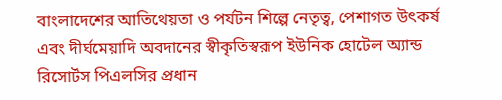বাংলাদেশের আতিথেয়তা ও পর্যটন শিল্পে নেতৃত্ব, পেশাগত উৎকর্ষ এবং দীর্ঘমেয়াদি অবদানের স্বীকৃতিস্বরূপ ইউনিক হোটেল অ্যান্ড রিসোর্টস পিএলসির প্রধান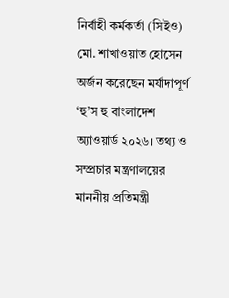নির্বাহী কর্মকর্তা (সিইও) মো. শাখাওয়াত হোসেন অর্জন করেছেন মর্যাদাপূর্ণ ‘হু’স হু বাংলাদেশ অ্যাওয়ার্ড ২০২৬। তথ্য ও সম্প্রচার মন্ত্রণালয়ের মাননীয় প্রতিমন্ত্রী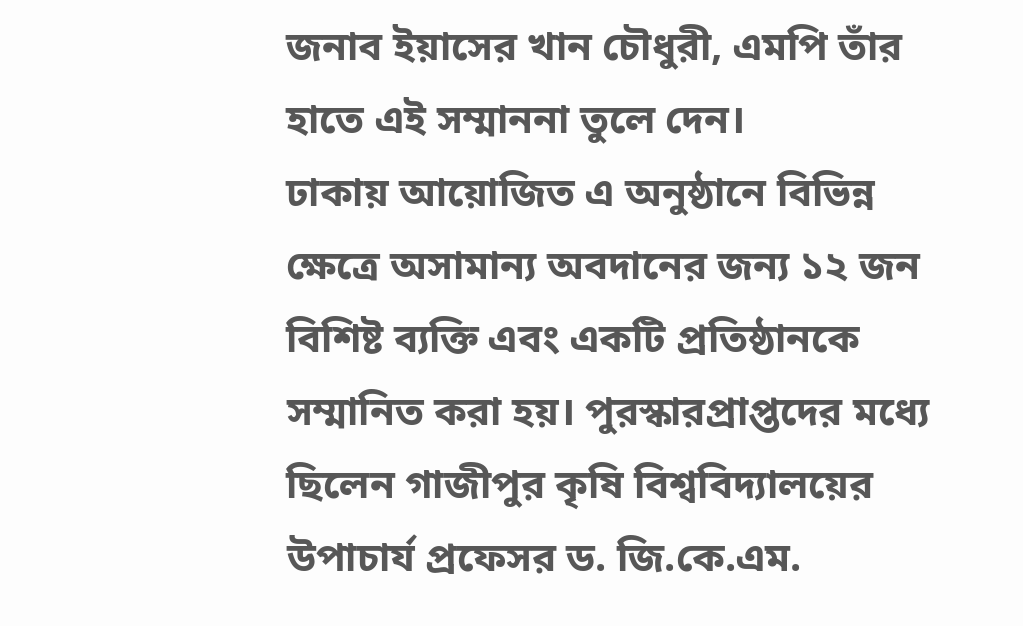জনাব ইয়াসের খান চৌধুরী, এমপি তাঁর হাতে এই সম্মাননা তুলে দেন।
ঢাকায় আয়োজিত এ অনুষ্ঠানে বিভিন্ন ক্ষেত্রে অসামান্য অবদানের জন্য ১২ জন বিশিষ্ট ব্যক্তি এবং একটি প্রতিষ্ঠানকে সম্মানিত করা হয়। পুরস্কারপ্রাপ্তদের মধ্যে ছিলেন গাজীপুর কৃষি বিশ্ববিদ্যালয়ের উপাচার্য প্রফেসর ড. জি.কে.এম.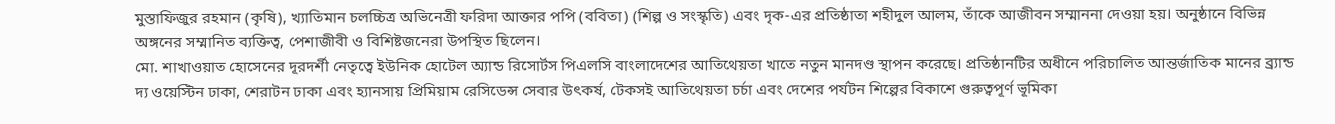মুস্তাফিজুর রহমান (কৃষি), খ্যাতিমান চলচ্চিত্র অভিনেত্রী ফরিদা আক্তার পপি (ববিতা) (শিল্প ও সংস্কৃতি) এবং দৃক-এর প্রতিষ্ঠাতা শহীদুল আলম, তাঁকে আজীবন সম্মাননা দেওয়া হয়। অনুষ্ঠানে বিভিন্ন অঙ্গনের সম্মানিত ব্যক্তিত্ব, পেশাজীবী ও বিশিষ্টজনেরা উপস্থিত ছিলেন।
মো. শাখাওয়াত হোসেনের দূরদর্শী নেতৃত্বে ইউনিক হোটেল অ্যান্ড রিসোর্টস পিএলসি বাংলাদেশের আতিথেয়তা খাতে নতুন মানদণ্ড স্থাপন করেছে। প্রতিষ্ঠানটির অধীনে পরিচালিত আন্তর্জাতিক মানের ব্র্যান্ড দ্য ওয়েস্টিন ঢাকা, শেরাটন ঢাকা এবং হ্যানসায় প্রিমিয়াম রেসিডেন্স সেবার উৎকর্ষ, টেকসই আতিথেয়তা চর্চা এবং দেশের পর্যটন শিল্পের বিকাশে গুরুত্বপূর্ণ ভূমিকা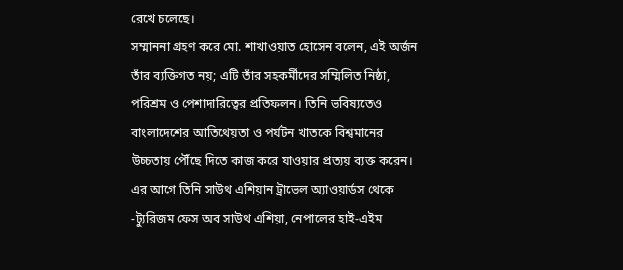রেখে চলেছে।
সম্মাননা গ্রহণ করে মো. শাখাওয়াত হোসেন বলেন, এই অর্জন তাঁর ব্যক্তিগত নয়; এটি তাঁর সহকর্মীদের সম্মিলিত নিষ্ঠা, পরিশ্রম ও পেশাদারিত্বের প্রতিফলন। তিনি ভবিষ্যতেও বাংলাদেশের আতিথেয়তা ও পর্যটন খাতকে বিশ্বমানের উচ্চতায় পৌঁছে দিতে কাজ করে যাওয়ার প্রত্যয় ব্যক্ত করেন।
এর আগে তিনি সাউথ এশিয়ান ট্রাভেল অ্যাওয়ার্ডস থেকে -ট্যুরিজম ফেস অব সাউথ এশিয়া, নেপালের হাই-এইম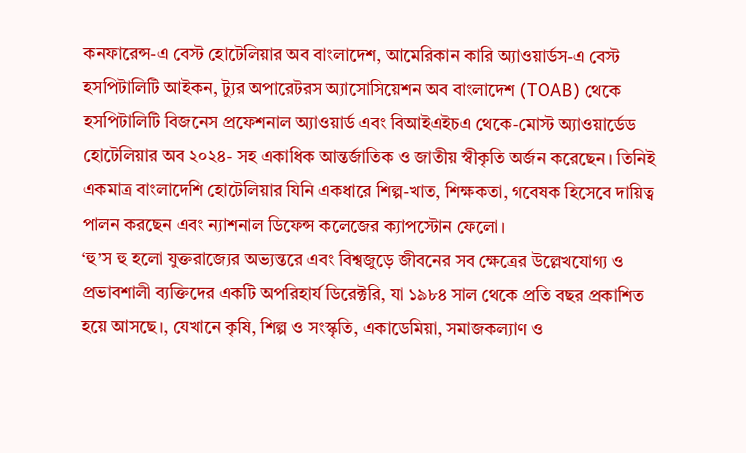কনফারেন্স-এ বেস্ট হোটেলিয়ার অব বাংলাদেশ, আমেরিকান কারি অ্যাওয়ার্ডস-এ বেস্ট হসপিটালিটি আইকন, ট্যুর অপারেটরস অ্যাসোসিয়েশন অব বাংলাদেশ (TOAB) থেকে হসপিটালিটি বিজনেস প্রফেশনাল অ্যাওয়ার্ড এবং বিআইএইচএ থেকে-মোস্ট অ্যাওয়ার্ডেড হোটেলিয়ার অব ২০২৪- সহ একাধিক আন্তর্জাতিক ও জাতীয় স্বীকৃতি অর্জন করেছেন। তিনিই একমাত্র বাংলাদেশি হোটেলিয়ার যিনি একধারে শিল্প-খাত, শিক্ষকতা, গবেষক হিসেবে দায়িত্ব পালন করছেন এবং ন্যাশনাল ডিফেন্স কলেজের ক্যাপস্টোন ফেলো।
‘হু’স হু হলো যুক্তরাজ্যের অভ্যন্তরে এবং বিশ্বজুড়ে জীবনের সব ক্ষেত্রের উল্লেখযোগ্য ও প্রভাবশালী ব্যক্তিদের একটি অপরিহার্য ডিরেক্টরি, যা ১৯৮৪ সাল থেকে প্রতি বছর প্রকাশিত হয়ে আসছে।, যেখানে কৃষি, শিল্প ও সংস্কৃতি, একাডেমিয়া, সমাজকল্যাণ ও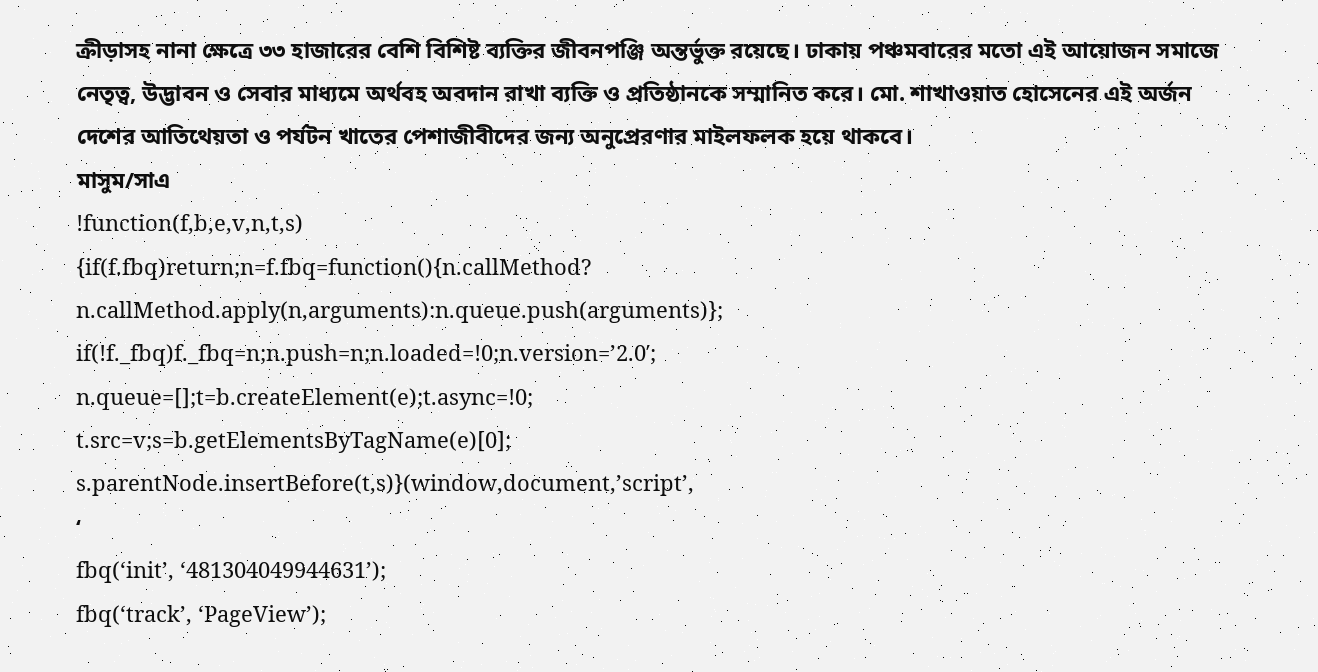ক্রীড়াসহ নানা ক্ষেত্রে ৩৩ হাজারের বেশি বিশিষ্ট ব্যক্তির জীবনপঞ্জি অন্তর্ভুক্ত রয়েছে। ঢাকায় পঞ্চমবারের মতো এই আয়োজন সমাজে নেতৃত্ব, উদ্ভাবন ও সেবার মাধ্যমে অর্থবহ অবদান রাখা ব্যক্তি ও প্রতিষ্ঠানকে সম্মানিত করে। মো. শাখাওয়াত হোসেনের এই অর্জন দেশের আতিথেয়তা ও পর্যটন খাতের পেশাজীবীদের জন্য অনুপ্রেরণার মাইলফলক হয়ে থাকবে।
মাসুম/সাএ
!function(f,b,e,v,n,t,s)
{if(f.fbq)return;n=f.fbq=function(){n.callMethod?
n.callMethod.apply(n,arguments):n.queue.push(arguments)};
if(!f._fbq)f._fbq=n;n.push=n;n.loaded=!0;n.version=’2.0′;
n.queue=[];t=b.createElement(e);t.async=!0;
t.src=v;s=b.getElementsByTagName(e)[0];
s.parentNode.insertBefore(t,s)}(window,document,’script’,
‘
fbq(‘init’, ‘481304049944631’);
fbq(‘track’, ‘PageView’);